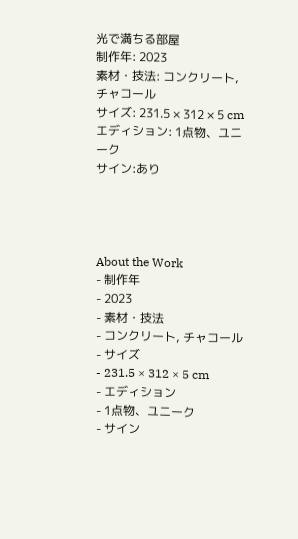光で満ちる部屋
制作年: 2023
素材・技法: コンクリート, チャコール
サイズ: 231.5 × 312 × 5 cm
エディション: 1点物、ユニーク
サイン:あり




About the Work
- 制作年
- 2023
- 素材・技法
- コンクリート, チャコール
- サイズ
- 231.5 × 312 × 5 cm
- エディション
- 1点物、ユニーク
- サイン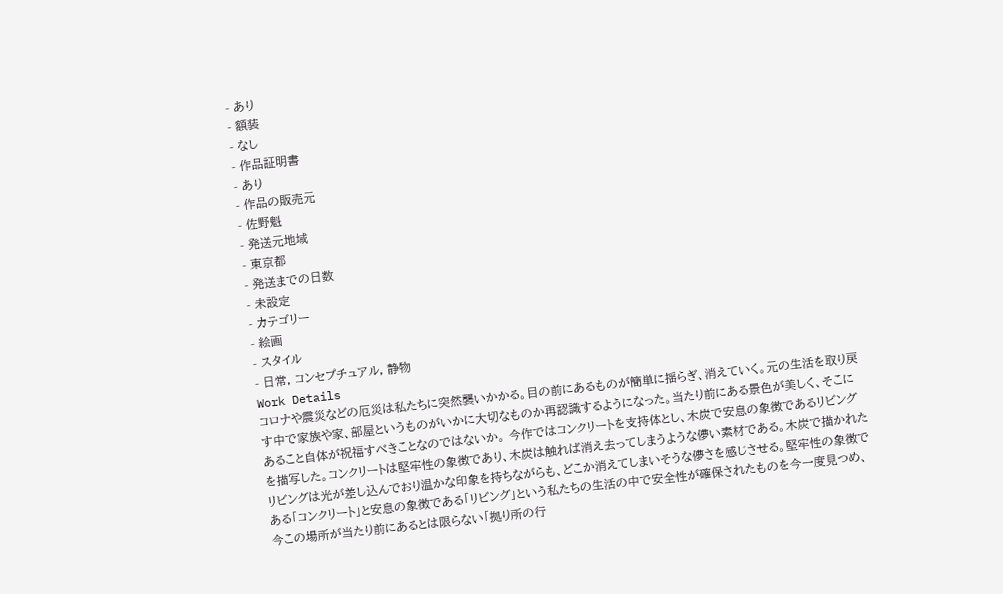- あり
- 額装
- なし
- 作品証明書
- あり
- 作品の販売元
- 佐野魁
- 発送元地域
- 東京都
- 発送までの日数
- 未設定
- カテゴリー
- 絵画
- スタイル
- 日常, コンセプチュアル, 静物
Work Details
コロナや震災などの厄災は私たちに突然襲いかかる。目の前にあるものが簡単に揺らぎ、消えていく。元の生活を取り戻す中で家族や家、部屋というものがいかに大切なものか再認識するようになった。当たり前にある景色が美しく、そこにあること自体が祝福すべきことなのではないか。 今作ではコンクリートを支持体とし、木炭で安息の象徴であるリビングを描写した。コンクリートは堅牢性の象徴であり、木炭は触れば消え去ってしまうような儚い素材である。木炭で描かれたリビングは光が差し込んでおり温かな印象を持ちながらも、どこか消えてしまいそうな儚さを感じさせる。堅牢性の象徴である「コンクリート」と安息の象徴である「リビング」という私たちの生活の中で安全性が確保されたものを今一度見つめ、今この場所が当たり前にあるとは限らない「拠り所の行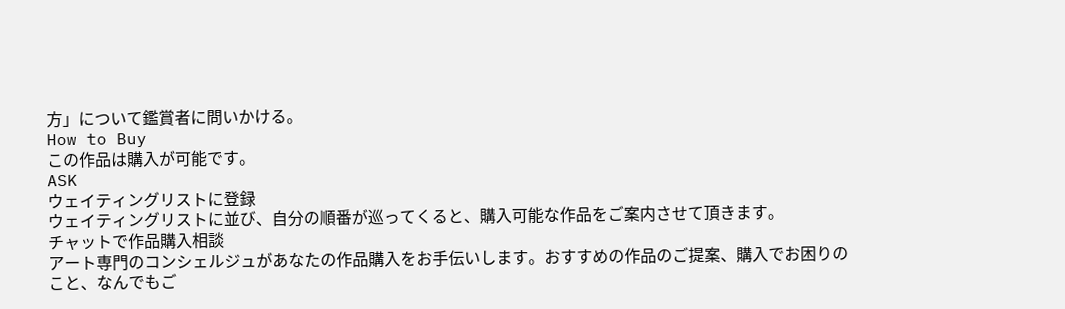方」について鑑賞者に問いかける。
How to Buy
この作品は購入が可能です。
ASK
ウェイティングリストに登録
ウェイティングリストに並び、自分の順番が巡ってくると、購入可能な作品をご案内させて頂きます。
チャットで作品購入相談
アート専門のコンシェルジュがあなたの作品購入をお手伝いします。おすすめの作品のご提案、購入でお困りのこと、なんでもご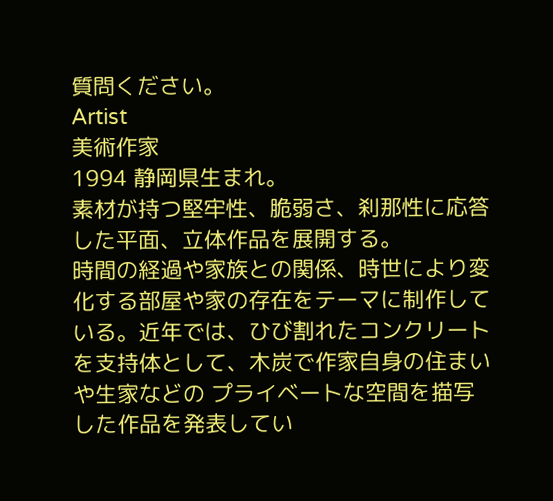質問ください。
Artist
美術作家
1994 静岡県生まれ。
素材が持つ堅牢性、脆弱さ、刹那性に応答した平面、立体作品を展開する。
時間の経過や家族との関係、時世により変化する部屋や家の存在をテーマに制作して いる。近年では、ひび割れたコンクリートを支持体として、木炭で作家自身の住まいや生家などの プライベートな空間を描写した作品を発表してい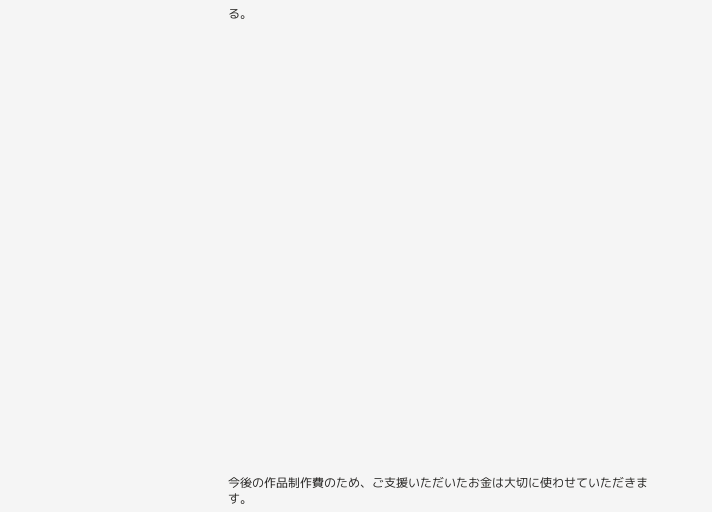る。




























今後の作品制作費のため、ご支援いただいたお金は大切に使わせていただきます。